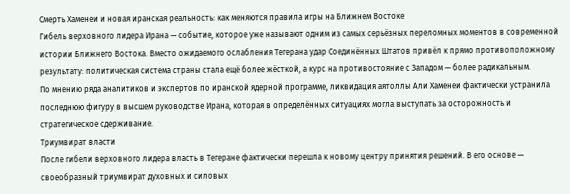Смерть Хаменеи и новая иранская реальность: как меняются правила игры на Ближнем Востоке
Гибель верховного лидера Ирана — событие, которое уже называют одним из самых серьёзных переломных моментов в современной истории Ближнего Востока. Вместо ожидаемого ослабления Тегерана удар Соединённых Штатов привёл к прямо противоположному результату: политическая система страны стала ещё более жёсткой, а курс на противостояние с Западом — более радикальным.
По мнению ряда аналитиков и экспертов по иранской ядерной программе, ликвидация аятоллы Али Хаменеи фактически устранила последнюю фигуру в высшем руководстве Ирана, которая в определённых ситуациях могла выступать за осторожность и стратегическое сдерживание.
Триумвират власти
После гибели верховного лидера власть в Тегеране фактически перешла к новому центру принятия решений. В его основе — своеобразный триумвират духовных и силовых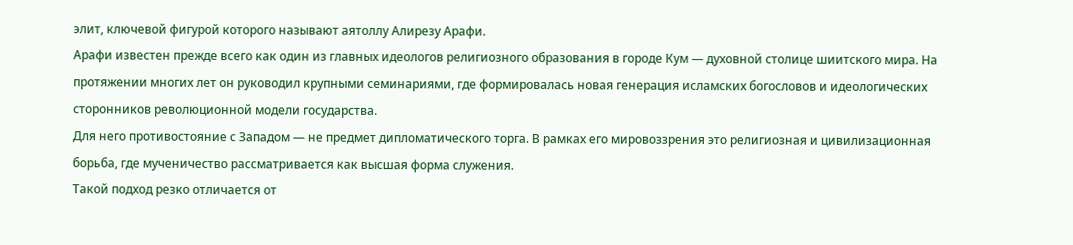элит, ключевой фигурой которого называют аятоллу Алирезу Арафи.
Арафи известен прежде всего как один из главных идеологов религиозного образования в городе Кум — духовной столице шиитского мира. На протяжении многих лет он руководил крупными семинариями, где формировалась новая генерация исламских богословов и идеологических сторонников революционной модели государства.
Для него противостояние с Западом — не предмет дипломатического торга. В рамках его мировоззрения это религиозная и цивилизационная борьба, где мученичество рассматривается как высшая форма служения.
Такой подход резко отличается от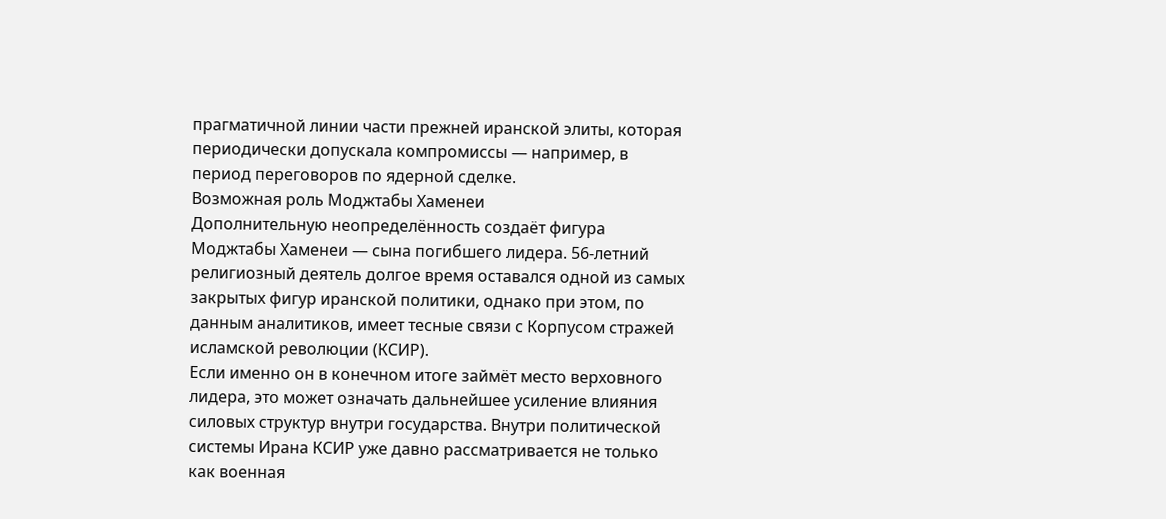прагматичной линии части прежней иранской элиты, которая периодически допускала компромиссы — например, в период переговоров по ядерной сделке.
Возможная роль Моджтабы Хаменеи
Дополнительную неопределённость создаёт фигура Моджтабы Хаменеи — сына погибшего лидера. 56-летний религиозный деятель долгое время оставался одной из самых закрытых фигур иранской политики, однако при этом, по данным аналитиков, имеет тесные связи с Корпусом стражей исламской революции (КСИР).
Если именно он в конечном итоге займёт место верховного лидера, это может означать дальнейшее усиление влияния силовых структур внутри государства. Внутри политической системы Ирана КСИР уже давно рассматривается не только как военная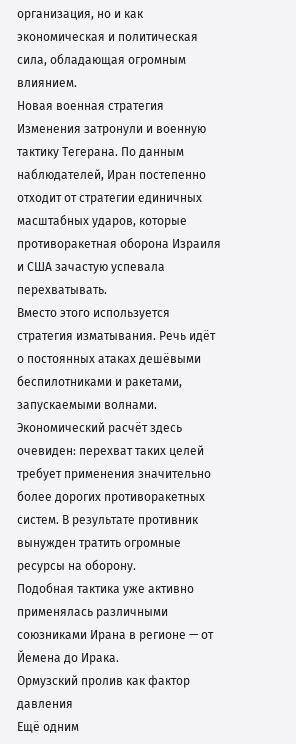организация, но и как экономическая и политическая сила, обладающая огромным влиянием.
Новая военная стратегия
Изменения затронули и военную тактику Тегерана. По данным наблюдателей, Иран постепенно отходит от стратегии единичных масштабных ударов, которые противоракетная оборона Израиля и США зачастую успевала перехватывать.
Вместо этого используется стратегия изматывания. Речь идёт о постоянных атаках дешёвыми беспилотниками и ракетами, запускаемыми волнами. Экономический расчёт здесь очевиден: перехват таких целей требует применения значительно более дорогих противоракетных систем. В результате противник вынужден тратить огромные ресурсы на оборону.
Подобная тактика уже активно применялась различными союзниками Ирана в регионе — от Йемена до Ирака.
Ормузский пролив как фактор давления
Ещё одним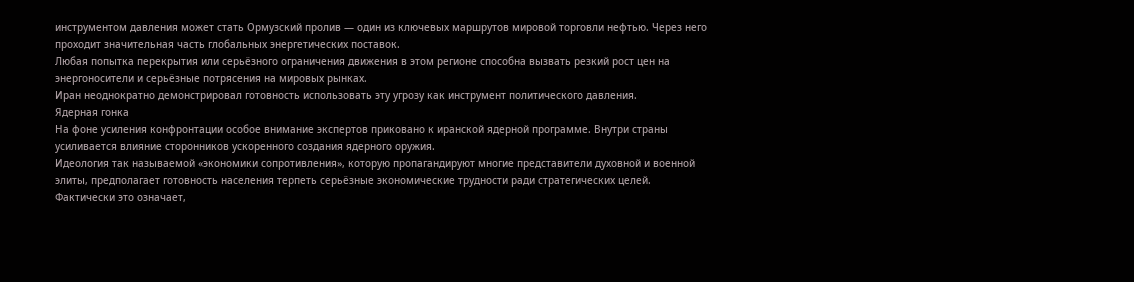инструментом давления может стать Ормузский пролив — один из ключевых маршрутов мировой торговли нефтью. Через него проходит значительная часть глобальных энергетических поставок.
Любая попытка перекрытия или серьёзного ограничения движения в этом регионе способна вызвать резкий рост цен на энергоносители и серьёзные потрясения на мировых рынках.
Иран неоднократно демонстрировал готовность использовать эту угрозу как инструмент политического давления.
Ядерная гонка
На фоне усиления конфронтации особое внимание экспертов приковано к иранской ядерной программе. Внутри страны усиливается влияние сторонников ускоренного создания ядерного оружия.
Идеология так называемой «экономики сопротивления», которую пропагандируют многие представители духовной и военной элиты, предполагает готовность населения терпеть серьёзные экономические трудности ради стратегических целей.
Фактически это означает,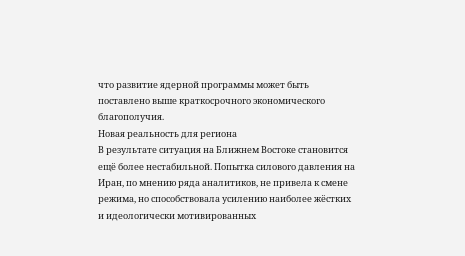что развитие ядерной программы может быть поставлено выше краткосрочного экономического благополучия.
Новая реальность для региона
В результате ситуация на Ближнем Востоке становится ещё более нестабильной. Попытка силового давления на Иран, по мнению ряда аналитиков, не привела к смене режима, но способствовала усилению наиболее жёстких и идеологически мотивированных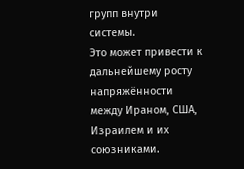групп внутри системы.
Это может привести к дальнейшему росту напряжённости между Ираном, США, Израилем и их союзниками.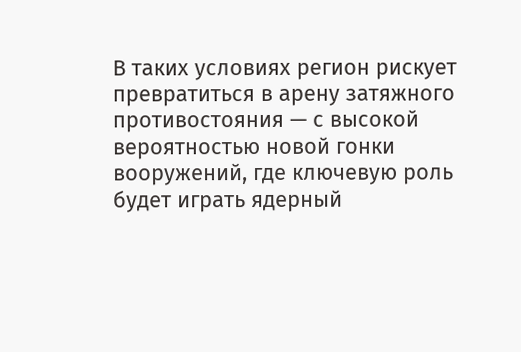В таких условиях регион рискует превратиться в арену затяжного противостояния — с высокой вероятностью новой гонки вооружений, где ключевую роль будет играть ядерный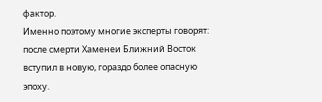фактор.
Именно поэтому многие эксперты говорят: после смерти Хаменеи Ближний Восток вступил в новую, гораздо более опасную эпоху.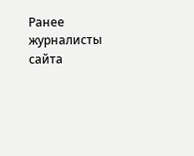Ранее журналисты сайта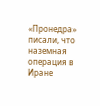«Пронедра» писали, что наземная операция в Иране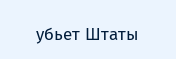убьет Штаты